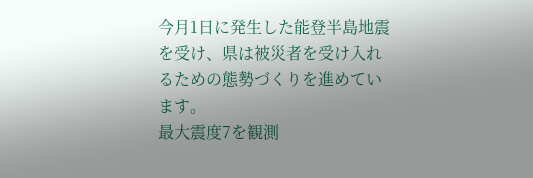今月1日に発生した能登半島地震を受け、県は被災者を受け入れるための態勢づくりを進めています。
最大震度7を観測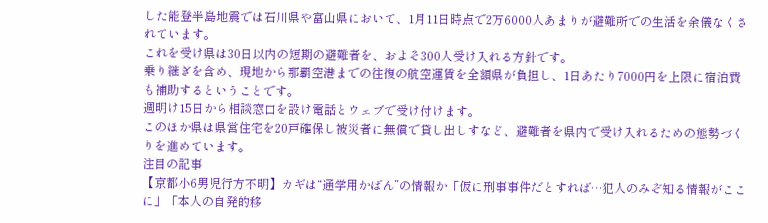した能登半島地震では石川県や富山県において、1月11日時点で2万6000人あまりが避難所での生活を余儀なくされています。
これを受け県は30日以内の短期の避難者を、およそ300人受け入れる方針です。
乗り継ぎを含め、現地から那覇空港までの往復の航空運賃を全額県が負担し、1日あたり7000円を上限に宿泊費も補助するということです。
週明け15日から相談窓口を設け電話とウェブで受け付けます。
このほか県は県営住宅を20戸確保し被災者に無償で貸し出しすなど、避難者を県内で受け入れるための態勢づくりを進めています。
注目の記事
【京都小6男児行方不明】カギは“通学用かばん”の情報か「仮に刑事事件だとすれば…犯人のみぞ知る情報がここに」「本人の自発的移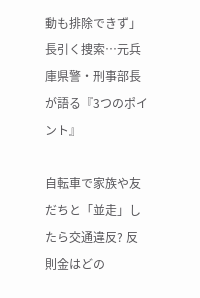動も排除できず」長引く捜索…元兵庫県警・刑事部長が語る『3つのポイント』

自転車で家族や友だちと「並走」したら交通違反? 反則金はどの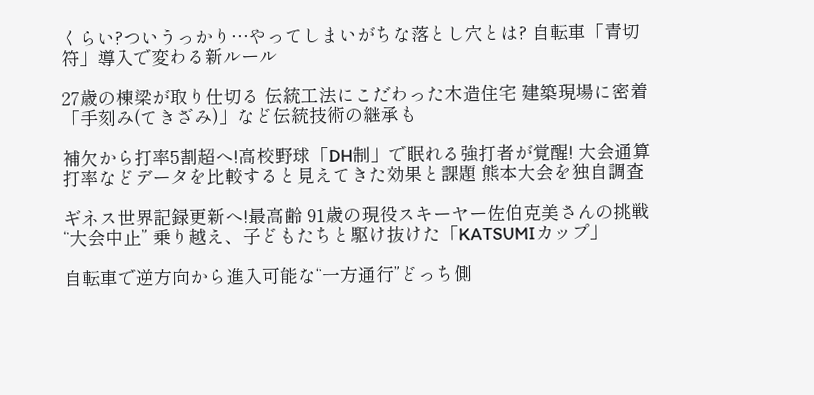くらい?ついうっかり…やってしまいがちな落とし穴とは? 自転車「青切符」導入で変わる新ルール

27歳の棟梁が取り仕切る 伝統工法にこだわった木造住宅 建築現場に密着 「手刻み(てきざみ)」など伝統技術の継承も

補欠から打率5割超へ!高校野球「DH制」で眠れる強打者が覚醒! 大会通算打率などデータを比較すると見えてきた効果と課題 熊本大会を独自調査

ギネス世界記録更新へ!最高齢 91歳の現役スキーヤー佐伯克美さんの挑戦 “大会中止” 乗り越え、子どもたちと駆け抜けた「KATSUMIカップ」

自転車で逆方向から進入可能な“一方通行”どっち側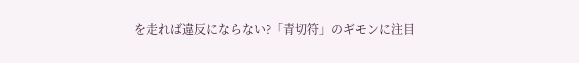を走れば違反にならない?「青切符」のギモンに注目